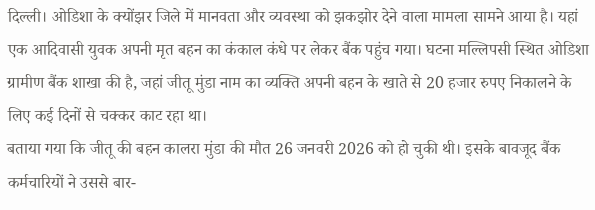दिल्ली। ओडिशा के क्योंझर जिले में मानवता और व्यवस्था को झकझोर देने वाला मामला सामने आया है। यहां एक आदिवासी युवक अपनी मृत बहन का कंकाल कंधे पर लेकर बैंक पहुंच गया। घटना मल्लिपसी स्थित ओडिशा ग्रामीण बैंक शाखा की है, जहां जीतू मुंडा नाम का व्यक्ति अपनी बहन के खाते से 20 हजार रुपए निकालने के लिए कई दिनों से चक्कर काट रहा था।
बताया गया कि जीतू की बहन कालरा मुंडा की मौत 26 जनवरी 2026 को हो चुकी थी। इसके बावजूद बैंक कर्मचारियों ने उससे बार-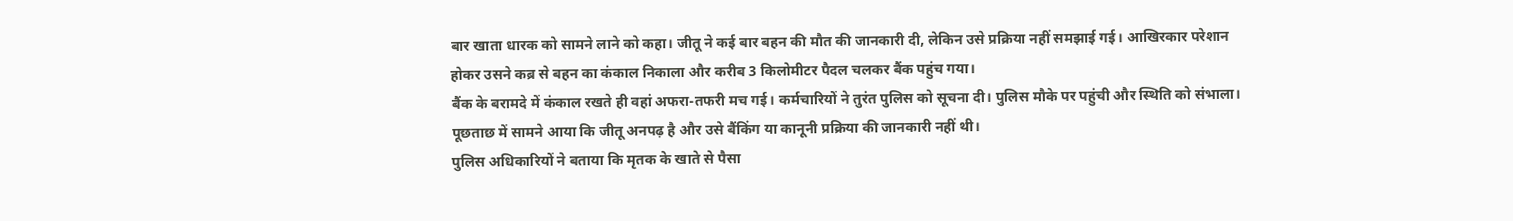बार खाता धारक को सामने लाने को कहा। जीतू ने कई बार बहन की मौत की जानकारी दी, लेकिन उसे प्रक्रिया नहीं समझाई गई। आखिरकार परेशान होकर उसने कब्र से बहन का कंकाल निकाला और करीब 3 किलोमीटर पैदल चलकर बैंक पहुंच गया।
बैंक के बरामदे में कंकाल रखते ही वहां अफरा-तफरी मच गई। कर्मचारियों ने तुरंत पुलिस को सूचना दी। पुलिस मौके पर पहुंची और स्थिति को संभाला। पूछताछ में सामने आया कि जीतू अनपढ़ है और उसे बैंकिंग या कानूनी प्रक्रिया की जानकारी नहीं थी।
पुलिस अधिकारियों ने बताया कि मृतक के खाते से पैसा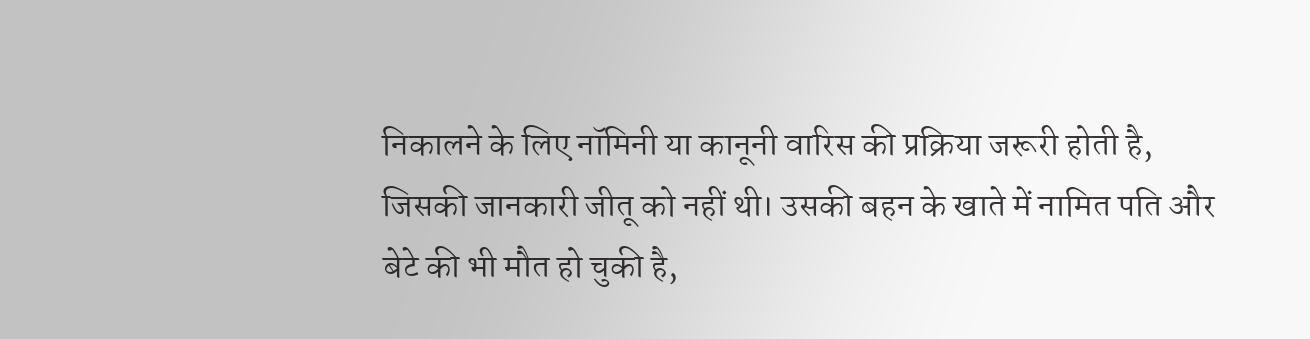निकालने के लिए नॉमिनी या कानूनी वारिस की प्रक्रिया जरूरी होती है, जिसकी जानकारी जीतू को नहीं थी। उसकी बहन के खाते में नामित पति और बेटे की भी मौत हो चुकी है,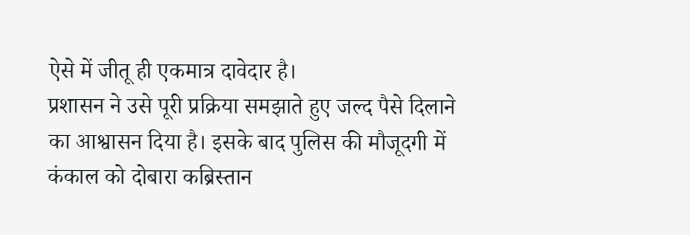ऐसे में जीतू ही एकमात्र दावेदार है।
प्रशासन ने उसे पूरी प्रक्रिया समझाते हुए जल्द पैसे दिलाने का आश्वासन दिया है। इसके बाद पुलिस की मौजूदगी में कंकाल को दोबारा कब्रिस्तान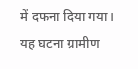में दफना दिया गया। यह घटना ग्रामीण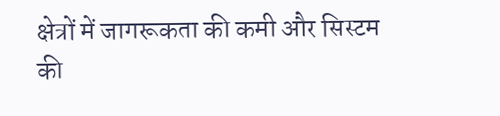क्षेत्रों में जागरूकता की कमी और सिस्टम की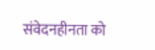संवेदनहीनता को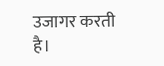उजागर करती है।